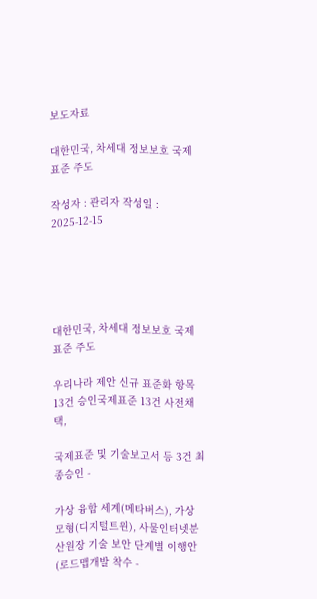보도자료

대한민국, 차세대 정보보호 국제표준 주도

작성자 : 관리자 작성일 : 2025-12-15





대한민국, 차세대 정보보호 국제표준 주도

우리나라 제안 신규 표준화 항목 13건 승인국제표준 13건 사전채택,

국제표준 및 기술보고서 등 3건 최종승인 -

가상 융합 세계(메타버스), 가상 모형(디지털트윈), 사물인터넷분산원장 기술 보안 단계별 이행안(로드맵개발 착수 -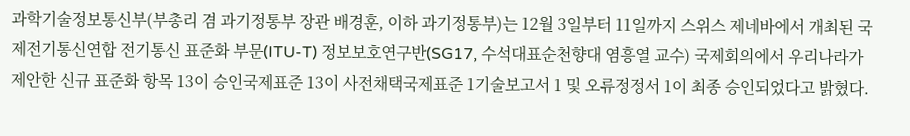과학기술정보통신부(부총리 겸 과기정통부 장관 배경훈, 이하 과기정통부)는 12월 3일부터 11일까지 스위스 제네바에서 개최된 국제전기통신연합 전기통신 표준화 부문(ITU-T) 정보보호연구반(SG17, 수석대표순천향대 염흥열 교수) 국제회의에서 우리나라가 제안한 신규 표준화 항목 13이 승인국제표준 13이 사전채택국제표준 1기술보고서 1 및 오류정정서 1이 최종 승인되었다고 밝혔다.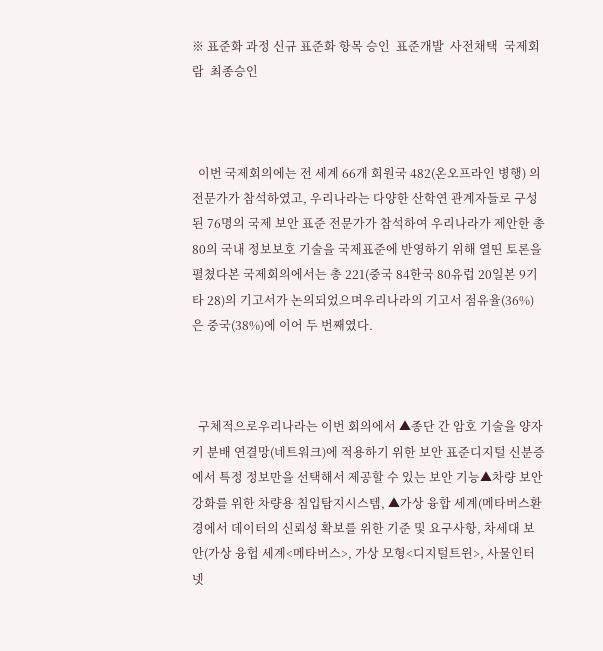※ 표준화 과정 신규 표준화 항목 승인  표준개발  사전채택  국제회람  최종승인



  이번 국제회의에는 전 세계 66개 회원국 482(온오프라인 병행) 의 전문가가 참석하였고, 우리나라는 다양한 산학연 관계자들로 구성된 76명의 국제 보안 표준 전문가가 참석하여 우리나라가 제안한 총 80의 국내 정보보호 기술을 국제표준에 반영하기 위해 열띤 토론을 펼쳤다본 국제회의에서는 총 221(중국 84한국 80유럽 20일본 9기타 28)의 기고서가 논의되었으며우리나라의 기고서 점유율(36%)은 중국(38%)에 이어 두 번째였다.



  구체적으로우리나라는 이번 회의에서 ▲종단 간 암호 기술을 양자키 분배 연결망(네트워크)에 적용하기 위한 보안 표준디지털 신분증에서 특정 정보만을 선택해서 제공할 수 있는 보안 기능▲차량 보안 강화를 위한 차량용 침입탐지시스템, ▲가상 융합 세계(메타버스환경에서 데이터의 신뢰성 확보를 위한 기준 및 요구사항, 차세대 보안(가상 융헙 세계<메타버스>, 가상 모형<디지털트윈>, 사물인터넷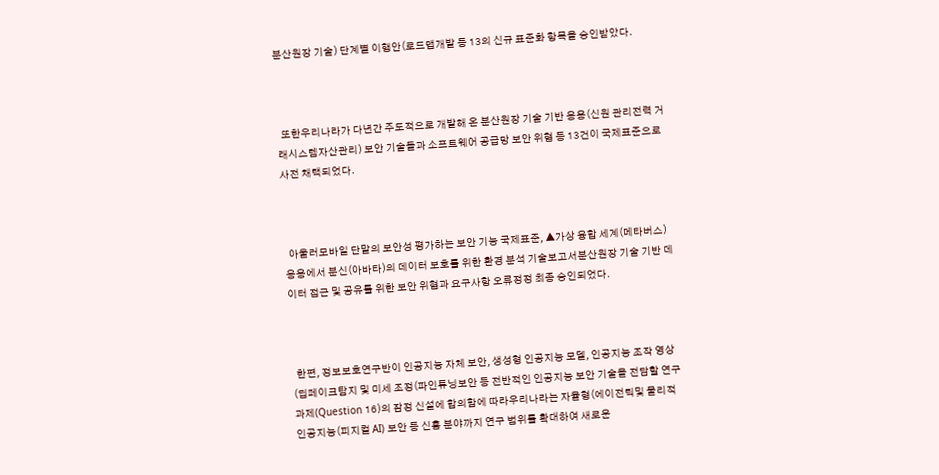분산원장 기술) 단계별 이행안(로드맵개발 등 13의 신규 표준화 항목을 승인받았다.



  또한우리나라가 다년간 주도적으로 개발해 온 분산원장 기술 기반 응용(신원 관리전력 거래시스템자산관리) 보안 기술들과 소프트웨어 공급망 보안 위협 등 13건이 국제표준으로 사전 채택되었다.



  아울러모바일 단말의 보안성 평가하는 보안 기능 국제표준, ▲가상 융합 세계(메타버스) 응용에서 분신(아바타)의 데이터 보호를 위한 환경 분석 기술보고서분산원장 기술 기반 데이터 접근 및 공유를 위한 보안 위협과 요구사항 오류정정 최종 승인되었다.



  한편, 정보보호연구반이 인공지능 자체 보안, 생성형 인공지능 모델, 인공지능 조작 영상(딥페이크탐지 및 미세 조정(파인튜닝보안 등 전반적인 인공지능 보안 기술을 전담할 연구과제(Question 16)의 잠정 신설에 합의함에 따라우리나라는 자율형(에이전틱및 물리적 인공지능(피지컬 AI) 보안 등 신흥 분야까지 연구 범위를 확대하여 새로운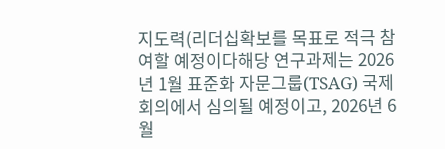지도력(리더십확보를 목표로 적극 참여할 예정이다해당 연구과제는 2026년 1월 표준화 자문그룹(TSAG) 국제회의에서 심의될 예정이고, 2026년 6월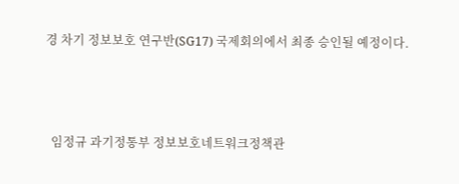경 차기 정보보호 연구반(SG17) 국제회의에서 최종 승인될 예정이다.



  임정규 과기정통부 정보보호네트워크정책관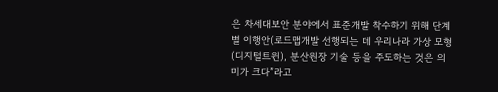은 차세대보안 분야에서 표준개발 착수하기 위해 단계별 이행안(로드맵개발 선행되는 데 우리나라 가상 모형(디지털트윈), 분산원장 기술 등을 주도하는 것은 의미가 크다”라고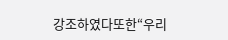강조하였다또한“우리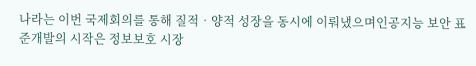나라는 이번 국제회의를 통해 질적‧양적 성장을 동시에 이뤄냈으며인공지능 보안 표준개발의 시작은 정보보호 시장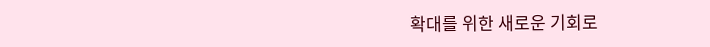확대를 위한 새로운 기회로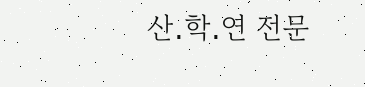산․학․연 전문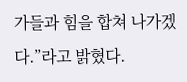가들과 힘을 합쳐 나가겠다.”라고 밝혔다.